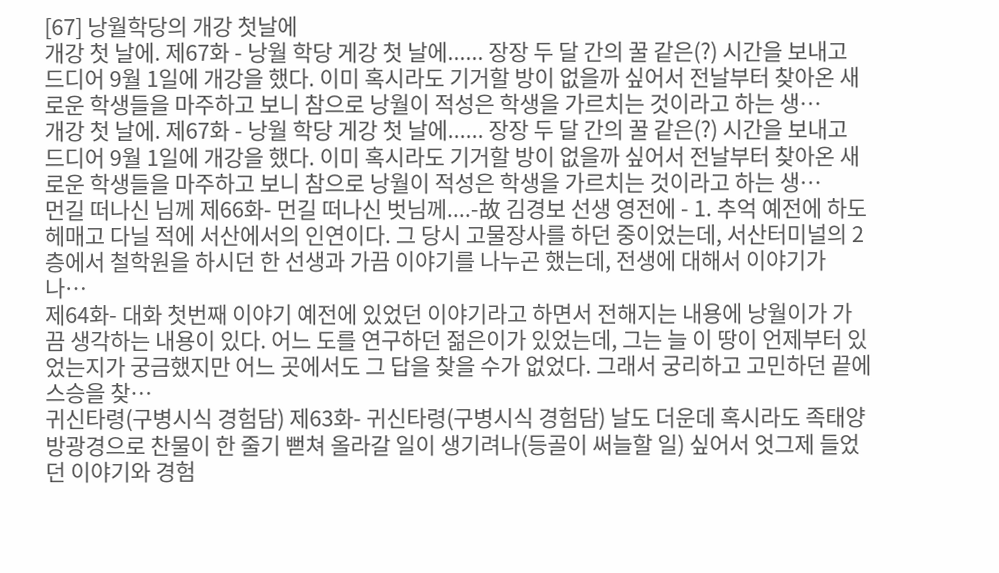[67] 낭월학당의 개강 첫날에
개강 첫 날에. 제67화 - 낭월 학당 게강 첫 날에...... 장장 두 달 간의 꿀 같은(?) 시간을 보내고 드디어 9월 1일에 개강을 했다. 이미 혹시라도 기거할 방이 없을까 싶어서 전날부터 찾아온 새로운 학생들을 마주하고 보니 참으로 낭월이 적성은 학생을 가르치는 것이라고 하는 생…
개강 첫 날에. 제67화 - 낭월 학당 게강 첫 날에...... 장장 두 달 간의 꿀 같은(?) 시간을 보내고 드디어 9월 1일에 개강을 했다. 이미 혹시라도 기거할 방이 없을까 싶어서 전날부터 찾아온 새로운 학생들을 마주하고 보니 참으로 낭월이 적성은 학생을 가르치는 것이라고 하는 생…
먼길 떠나신 님께 제66화- 먼길 떠나신 벗님께....-故 김경보 선생 영전에 - 1. 추억 예전에 하도 헤매고 다닐 적에 서산에서의 인연이다. 그 당시 고물장사를 하던 중이었는데, 서산터미널의 2층에서 철학원을 하시던 한 선생과 가끔 이야기를 나누곤 했는데, 전생에 대해서 이야기가 나…
제64화- 대화 첫번째 이야기 예전에 있었던 이야기라고 하면서 전해지는 내용에 낭월이가 가끔 생각하는 내용이 있다. 어느 도를 연구하던 젊은이가 있었는데, 그는 늘 이 땅이 언제부터 있었는지가 궁금했지만 어느 곳에서도 그 답을 찾을 수가 없었다. 그래서 궁리하고 고민하던 끝에 스승을 찾…
귀신타령(구병시식 경험담) 제63화- 귀신타령(구병시식 경험담) 날도 더운데 혹시라도 족태양방광경으로 찬물이 한 줄기 뻗쳐 올라갈 일이 생기려나(등골이 써늘할 일) 싶어서 엇그제 들었던 이야기와 경험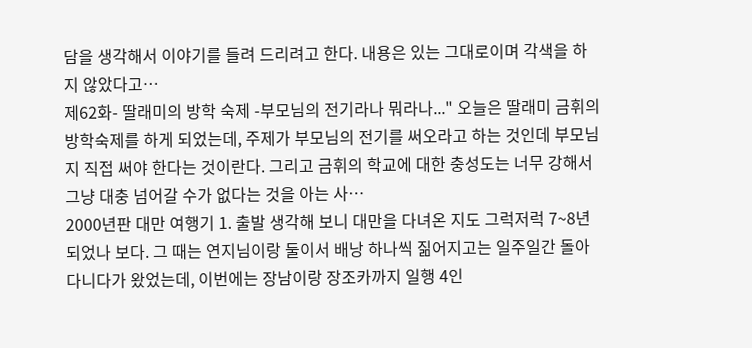담을 생각해서 이야기를 들려 드리려고 한다. 내용은 있는 그대로이며 각색을 하지 않았다고…
제62화- 딸래미의 방학 숙제 -부모님의 전기라나 뭐라나..." 오늘은 딸래미 금휘의 방학숙제를 하게 되었는데, 주제가 부모님의 전기를 써오라고 하는 것인데 부모님지 직접 써야 한다는 것이란다. 그리고 금휘의 학교에 대한 충성도는 너무 강해서 그냥 대충 넘어갈 수가 없다는 것을 아는 사…
2000년판 대만 여행기 1. 출발 생각해 보니 대만을 다녀온 지도 그럭저럭 7~8년 되었나 보다. 그 때는 연지님이랑 둘이서 배낭 하나씩 짊어지고는 일주일간 돌아다니다가 왔었는데, 이번에는 장남이랑 장조카까지 일행 4인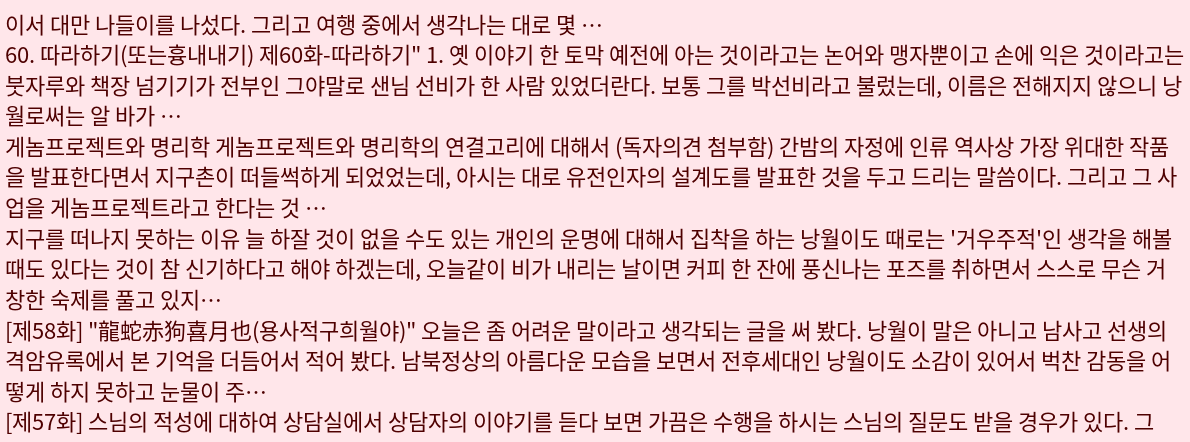이서 대만 나들이를 나섰다. 그리고 여행 중에서 생각나는 대로 몇 …
60. 따라하기(또는흉내내기) 제60화-따라하기" 1. 옛 이야기 한 토막 예전에 아는 것이라고는 논어와 맹자뿐이고 손에 익은 것이라고는 붓자루와 책장 넘기기가 전부인 그야말로 샌님 선비가 한 사람 있었더란다. 보통 그를 박선비라고 불렀는데, 이름은 전해지지 않으니 낭월로써는 알 바가 …
게놈프로젝트와 명리학 게놈프로젝트와 명리학의 연결고리에 대해서 (독자의견 첨부함) 간밤의 자정에 인류 역사상 가장 위대한 작품을 발표한다면서 지구촌이 떠들썩하게 되었었는데, 아시는 대로 유전인자의 설계도를 발표한 것을 두고 드리는 말씀이다. 그리고 그 사업을 게놈프로젝트라고 한다는 것 …
지구를 떠나지 못하는 이유 늘 하잘 것이 없을 수도 있는 개인의 운명에 대해서 집착을 하는 낭월이도 때로는 '거우주적'인 생각을 해볼 때도 있다는 것이 참 신기하다고 해야 하겠는데, 오늘같이 비가 내리는 날이면 커피 한 잔에 풍신나는 포즈를 취하면서 스스로 무슨 거창한 숙제를 풀고 있지…
[제58화] "龍蛇赤狗喜月也(용사적구희월야)" 오늘은 좀 어려운 말이라고 생각되는 글을 써 봤다. 낭월이 말은 아니고 남사고 선생의 격암유록에서 본 기억을 더듬어서 적어 봤다. 남북정상의 아름다운 모습을 보면서 전후세대인 낭월이도 소감이 있어서 벅찬 감동을 어떻게 하지 못하고 눈물이 주…
[제57화] 스님의 적성에 대하여 상담실에서 상담자의 이야기를 듣다 보면 가끔은 수행을 하시는 스님의 질문도 받을 경우가 있다. 그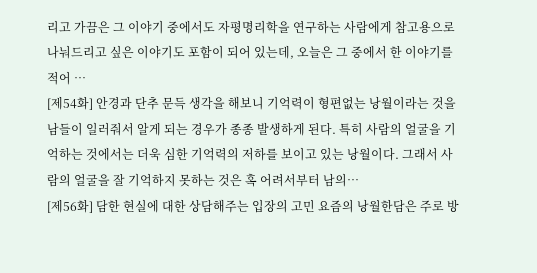리고 가끔은 그 이야기 중에서도 자평명리학을 연구하는 사람에게 참고용으로 나눠드리고 싶은 이야기도 포함이 되어 있는데, 오늘은 그 중에서 한 이야기를 적어 …
[제54화] 안경과 단추 문득 생각을 해보니 기억력이 형편없는 낭월이라는 것을 남들이 일러줘서 알게 되는 경우가 종종 발생하게 된다. 특히 사람의 얼굴을 기억하는 것에서는 더욱 심한 기억력의 저하를 보이고 있는 낭월이다. 그래서 사람의 얼굴을 잘 기억하지 못하는 것은 혹 어려서부터 남의…
[제56화] 담한 현실에 대한 상담해주는 입장의 고민 요즘의 낭월한담은 주로 방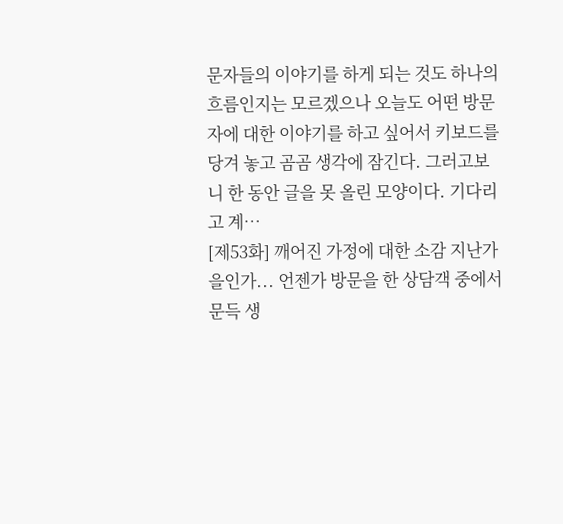문자들의 이야기를 하게 되는 것도 하나의 흐름인지는 모르겠으나 오늘도 어떤 방문자에 대한 이야기를 하고 싶어서 키보드를 당겨 놓고 곰곰 생각에 잠긴다. 그러고보니 한 동안 글을 못 올린 모양이다. 기다리고 계…
[제53화] 깨어진 가정에 대한 소감 지난가을인가... 언젠가 방문을 한 상담객 중에서 문득 생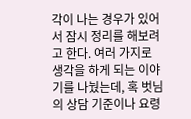각이 나는 경우가 있어서 잠시 정리를 해보려고 한다. 여러 가지로 생각을 하게 되는 이야기를 나눴는데, 혹 벗님의 상담 기준이나 요령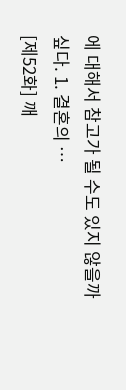에 대해서 참고가 될 수도 있지 않을까 싶다. 1. 결혼의 …
[제52화] 깨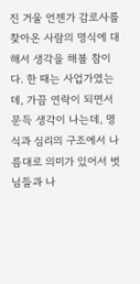진 거울 언젠가 감로사를 찾아온 사람의 명식에 대해서 생각을 해볼 참이다. 한 때는 사업가였는데, 가끔 연락이 되면서 문득 생각이 나는데, 명식과 심리의 구조에서 나름대로 의미가 있어서 벗님들과 나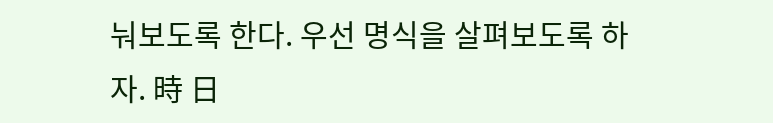눠보도록 한다. 우선 명식을 살펴보도록 하자. 時 日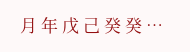月 年 戊 己 癸 癸 …